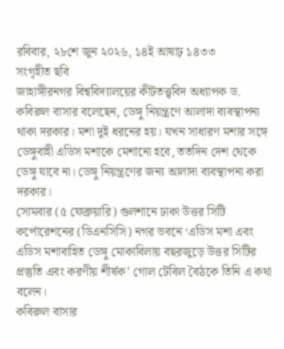রবিবার, ২৮শে জুন ২০২৬, ১৪ই আষাঢ় ১৪৩৩
সংগৃহীত ছবি
জাহাঙ্গীরনগর বিশ্ববিদ্যালয়ের কীটতত্ত্ববিদ অধ্যাপক ড. কবিরুল বাসার বলেছেন, ডেঙ্গু নিয়ন্ত্রণে আলাদা ব্যবস্থাপনা থাকা দরকার। মশা দুই ধরনের হয়। যখন সাধারণ মশার সঙ্গে ডেঙ্গুবাহী এডিস মশাকে মেশানো হবে, ততদিন দেশ থেকে ডেঙ্গু যাবে না। ডেঙ্গু নিয়ন্ত্রণের জন্য আলাদা ব্যবস্থাপনা করা দরকার।
সোমবার (৫ ফেব্রুয়ারি) গুলশানে ঢাকা উত্তর সিটি কর্পোরেশনের (ডিএনসিসি) নগর ভবনে ‘এডিস মশা এবং এডিস মশাবাহিত ডেঙ্গু মোকাবিলায় বছরজুড়ে উত্তর সিটির প্রস্তুতি এবং করণীয় শীর্ষক’ গোল টেবিল বৈঠকে তিনি এ কথা বলেন।
কবিরুল বাসার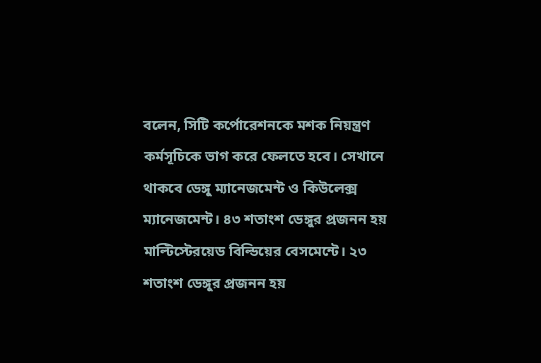বলেন, সিটি কর্পোরেশনকে মশক নিয়ন্ত্রণ কর্মসূচিকে ভাগ করে ফেলতে হবে। সেখানে থাকবে ডেঙ্গু ম্যানেজমেন্ট ও কিউলেক্স ম্যানেজমেন্ট। ৪৩ শতাংশ ডেঙ্গুর প্রজনন হয় মাল্টিস্টেরয়েড বিল্ডিয়ের বেসমেন্টে। ২৩ শতাংশ ডেঙ্গুর প্রজনন হয়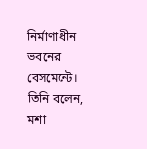নির্মাণাধীন ভবনের বেসমেন্টে।
তিনি বলেন, মশা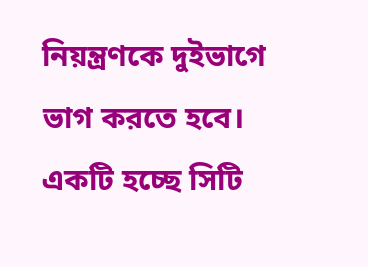নিয়ন্ত্রণকে দুইভাগে ভাগ করতে হবে। একটি হচ্ছে সিটি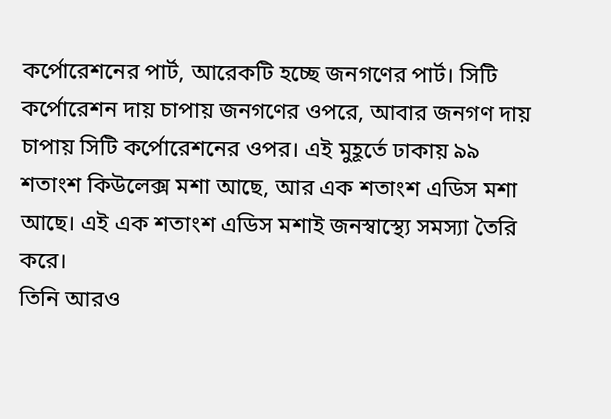কর্পোরেশনের পার্ট, আরেকটি হচ্ছে জনগণের পার্ট। সিটি কর্পোরেশন দায় চাপায় জনগণের ওপরে, আবার জনগণ দায় চাপায় সিটি কর্পোরেশনের ওপর। এই মুহূর্তে ঢাকায় ৯৯ শতাংশ কিউলেক্স মশা আছে, আর এক শতাংশ এডিস মশা আছে। এই এক শতাংশ এডিস মশাই জনস্বাস্থ্যে সমস্যা তৈরি করে।
তিনি আরও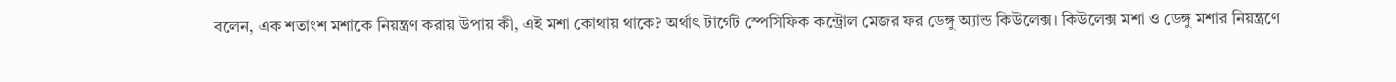বলেন, এক শতাংশ মশাকে নিয়ন্ত্রণ করায় উপায় কী, এই মশা কোথায় থাকে? অর্থাৎ টার্গেট স্পেসিফিক কন্ট্রোল মেজর ফর ডেঙ্গু অ্যান্ড কিউলেক্স। কিউলেক্স মশা ও ডেঙ্গু মশার নিয়ন্ত্রণে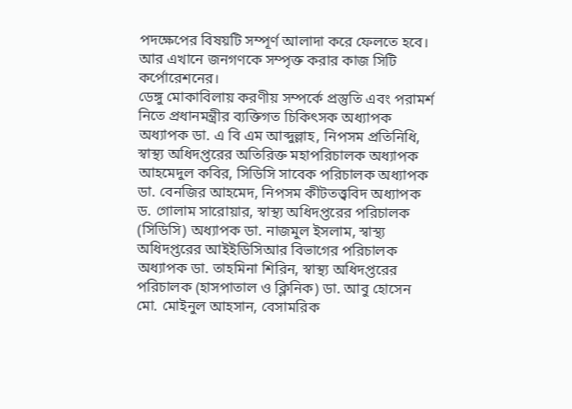পদক্ষেপের বিষয়টি সম্পূর্ণ আলাদা করে ফেলতে হবে। আর এখানে জনগণকে সম্পৃক্ত করার কাজ সিটি কর্পোরেশনের।
ডেঙ্গু মোকাবিলায় করণীয় সম্পর্কে প্রস্তুতি এবং পরামর্শ নিতে প্রধানমন্ত্রীর ব্যক্তিগত চিকিৎসক অধ্যাপক অধ্যাপক ডা. এ বি এম আব্দুল্লাহ, নিপসম প্রতিনিধি, স্বাস্থ্য অধিদপ্তরের অতিরিক্ত মহাপরিচালক অধ্যাপক আহমেদুল কবির, সিডিসি সাবেক পরিচালক অধ্যাপক ডা. বেনজির আহমেদ, নিপসম কীটতত্ত্ববিদ অধ্যাপক ড. গোলাম সারোয়ার, স্বাস্থ্য অধিদপ্তরের পরিচালক (সিডিসি) অধ্যাপক ডা. নাজমুল ইসলাম, স্বাস্থ্য অধিদপ্তরের আইইডিসিআর বিভাগের পরিচালক অধ্যাপক ডা. তাহমিনা শিরিন, স্বাস্থ্য অধিদপ্তরের পরিচালক (হাসপাতাল ও ক্লিনিক) ডা. আবু হোসেন মো. মোইনুল আহসান, বেসামরিক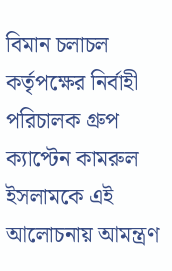বিমান চলাচল কর্তৃপক্ষের নির্বাহী পরিচালক গ্রুপ ক্যাপ্টেন কামরুল ইসলামকে এই আলোচনায় আমন্ত্রণ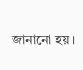জানানো হয়।